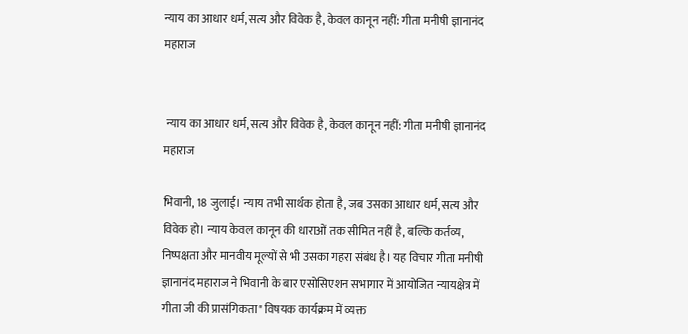न्याय का आधार धर्म, सत्य और विवेक है, केवल कानून नहीं: गीता मनीषी ज्ञानानंद महाराज


 न्याय का आधार धर्म, सत्य और विवेक है, केवल कानून नहीं: गीता मनीषी ज्ञानानंद महाराज

भिवानी, 18 जुलाई। न्याय तभी सार्थक होता है, जब उसका आधार धर्म, सत्य और विवेक हो। न्याय केवल कानून की धाराओं तक सीमित नहीं है, बल्कि कर्तव्य, निष्पक्षता और मानवीय मूल्यों से भी उसका गहरा संबंध है। यह विचार गीता मनीषी ज्ञानानंद महाराज ने भिवानी के बार एसोसिएशन सभागार में आयोजित न्यायक्षेत्र में गीता जी की प्रासंगिकता" विषयक कार्यक्रम में व्यक्त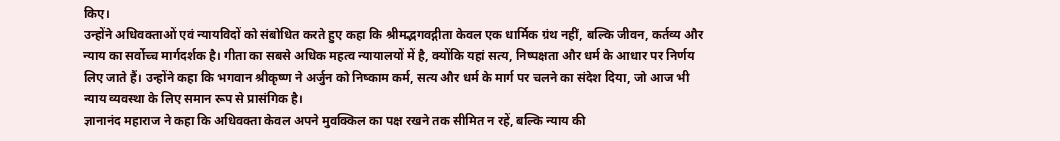किए।
उन्होंने अधिवक्ताओं एवं न्यायविदों को संबोधित करते हुए कहा कि श्रीमद्भगवद्गीता केवल एक धार्मिक ग्रंथ नहीं, बल्कि जीवन, कर्तव्य और न्याय का सर्वोच्च मार्गदर्शक है। गीता का सबसे अधिक महत्व न्यायालयों में है, क्योंकि यहां सत्य, निष्पक्षता और धर्म के आधार पर निर्णय लिए जाते हैं। उन्होंने कहा कि भगवान श्रीकृष्ण ने अर्जुन को निष्काम कर्म, सत्य और धर्म के मार्ग पर चलने का संदेश दिया, जो आज भी न्याय व्यवस्था के लिए समान रूप से प्रासंगिक है।
ज्ञानानंद महाराज ने कहा कि अधिवक्ता केवल अपने मुवक्किल का पक्ष रखने तक सीमित न रहें, बल्कि न्याय की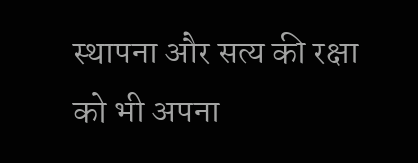स्थापना और सत्य की रक्षा को भी अपना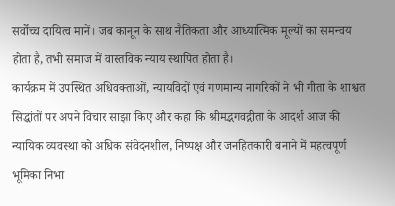सर्वोच्च दायित्व मानें। जब कानून के साथ नैतिकता और आध्यात्मिक मूल्यों का समन्वय होता है, तभी समाज में वास्तविक न्याय स्थापित होता है।
कार्यक्रम में उपस्थित अधिवक्ताओं, न्यायविदों एवं गणमान्य नागरिकों ने भी गीता के शाश्वत सिद्धांतों पर अपने विचार साझा किए और कहा कि श्रीमद्भगवद्गीता के आदर्श आज की न्यायिक व्यवस्था को अधिक संवेदनशील, निष्पक्ष और जनहितकारी बनाने में महत्वपूर्ण भूमिका निभा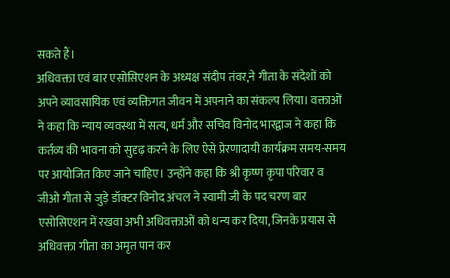सकते हैं।
अधिवक्ता एवं बार एसोसिएशन के अध्यक्ष संदीप तंवर,ने गीता के संदेशों को अपने व्यावसायिक एवं व्यक्तिगत जीवन में अपनाने का संकल्प लिया। वक्ताओं ने कहा कि न्याय व्यवस्था में सत्य, धर्म और सचिव विनोद भारद्वाज ने कहा कि कर्तव्य की भावना को सुदृढ़ करने के लिए ऐसे प्रेरणादायी कार्यक्रम समय-समय पर आयोजित किए जाने चाहिए। उन्होंने कहा कि श्री कृष्ण कृपा परिवार व जीओ गीता से जुड़े डॉक्टर विनोद अंचल ने स्वामी जी के पद चरण बार एसोसिएशन में रखवा अभी अधिवक्ताओं को धन्य कर दिया, जिनके प्रयास से अधिवक्ता गीता का अमृत पान कर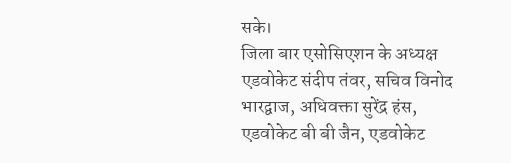सके।
जिला बार एसोसिएशन के अध्यक्ष एडवोकेट संदीप तंवर, सचिव विनोद भारद्वाज, अधिवक्ता सुरेंद्र हंस, एडवोकेट बी बी जैन, एडवोकेट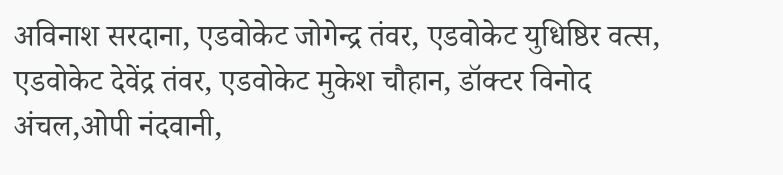अविनाश सरदाना, एडवोकेट जोगेन्द्र तंवर, एडवोकेट युधिष्ठिर वत्स, एडवोकेट देवेंद्र तंवर, एडवोकेट मुकेश चौहान, डॉक्टर विनोद अंचल,ओपी नंदवानी,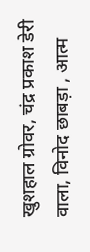खुशहाल ग्रोवर, चंद्र प्रकाश डेरी वाला, विनोद छाबड़ा , आत्म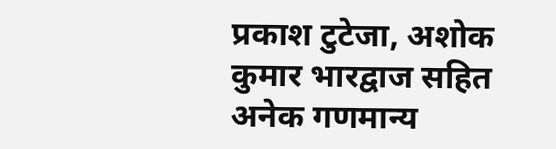प्रकाश टुटेजा, अशोक कुमार भारद्वाज सहित अनेक गणमान्य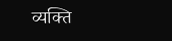व्यक्ति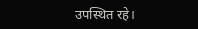उपस्थित रहे।